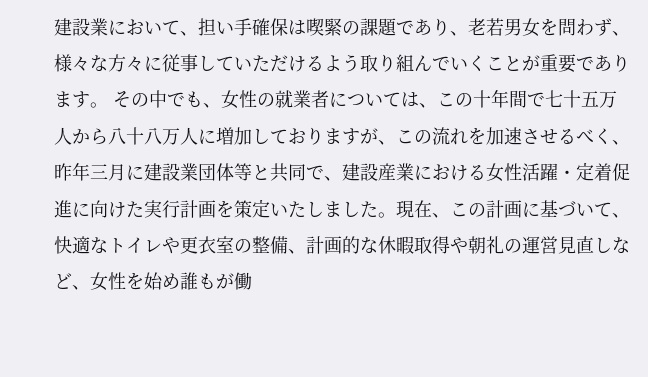建設業において、担い手確保は喫緊の課題であり、老若男女を問わず、様々な方々に従事していただけるよう取り組んでいくことが重要であります。 その中でも、女性の就業者については、この十年間で七十五万人から八十八万人に増加しておりますが、この流れを加速させるべく、昨年三月に建設業団体等と共同で、建設産業における女性活躍・定着促進に向けた実行計画を策定いたしました。現在、この計画に基づいて、快適なトイレや更衣室の整備、計画的な休暇取得や朝礼の運営見直しなど、女性を始め誰もが働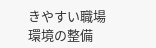きやすい職場環境の整備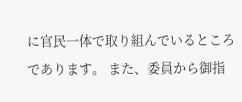に官民一体で取り組んでいるところであります。 また、委員から御指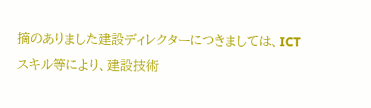摘のありました建設ディレクターにつきましては、ICTスキル等により、建設技術